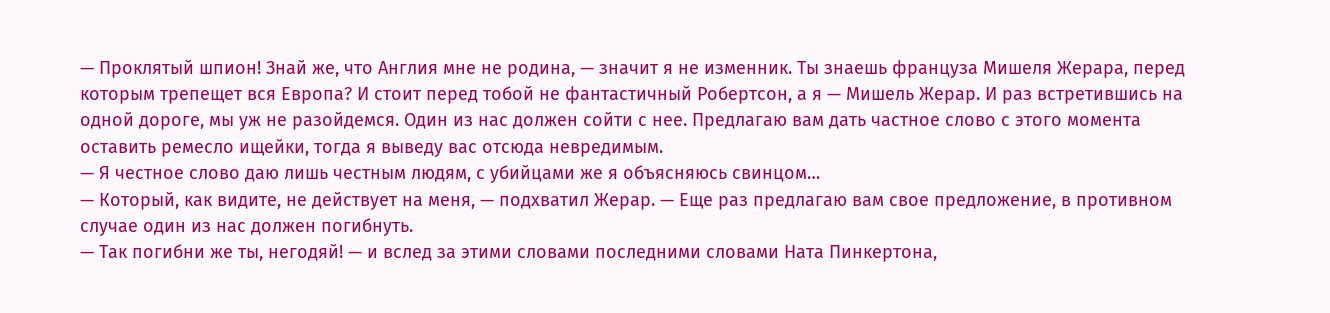— Проклятый шпион! Знай же, что Англия мне не родина, — значит я не изменник. Ты знаешь француза Мишеля Жерара, перед которым трепещет вся Европа? И стоит перед тобой не фантастичный Робертсон, а я — Мишель Жерар. И раз встретившись на одной дороге, мы уж не разойдемся. Один из нас должен сойти с нее. Предлагаю вам дать частное слово с этого момента оставить ремесло ищейки, тогда я выведу вас отсюда невредимым.
— Я честное слово даю лишь честным людям, с убийцами же я объясняюсь свинцом…
— Который, как видите, не действует на меня, — подхватил Жерар. — Еще раз предлагаю вам свое предложение, в противном случае один из нас должен погибнуть.
— Так погибни же ты, негодяй! — и вслед за этими словами последними словами Ната Пинкертона,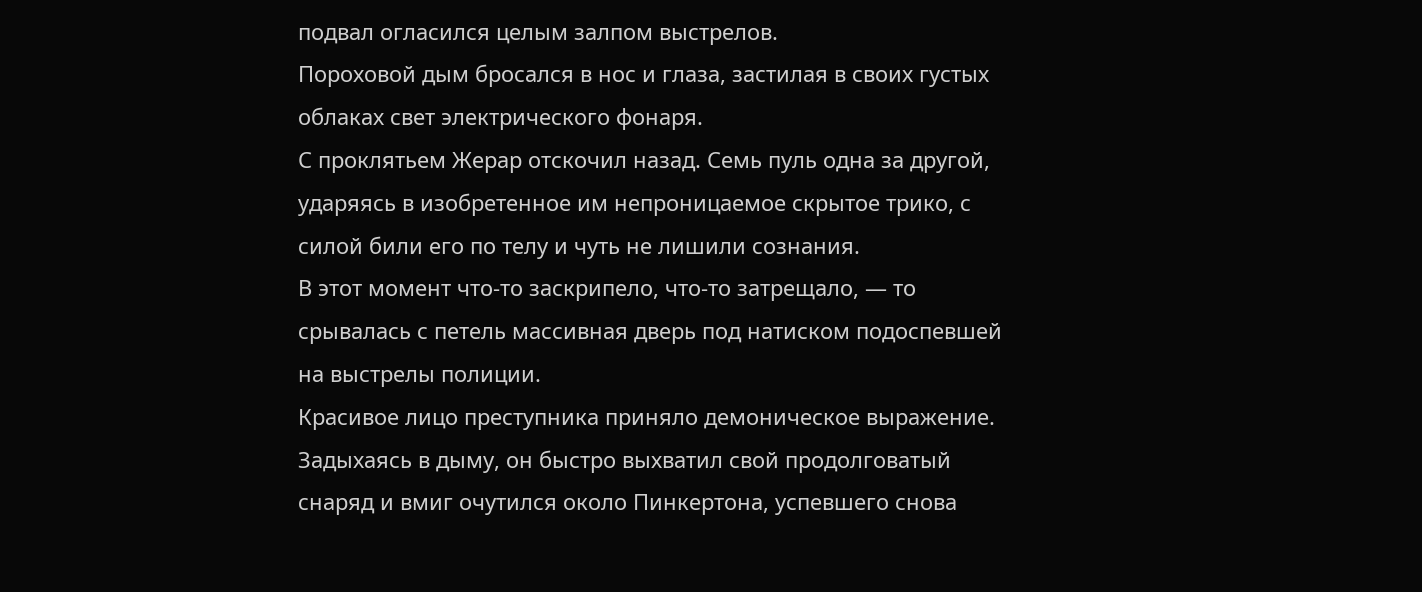подвал огласился целым залпом выстрелов.
Пороховой дым бросался в нос и глаза, застилая в своих густых облаках свет электрического фонаря.
С проклятьем Жерар отскочил назад. Семь пуль одна за другой, ударяясь в изобретенное им непроницаемое скрытое трико, с силой били его по телу и чуть не лишили сознания.
В этот момент что-то заскрипело, что-то затрещало, — то срывалась с петель массивная дверь под натиском подоспевшей на выстрелы полиции.
Красивое лицо преступника приняло демоническое выражение. Задыхаясь в дыму, он быстро выхватил свой продолговатый снаряд и вмиг очутился около Пинкертона, успевшего снова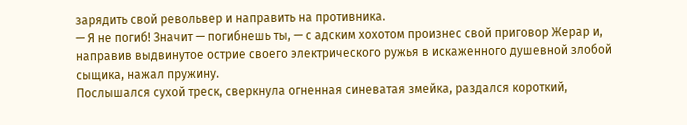зарядить свой револьвер и направить на противника.
— Я не погиб! Значит — погибнешь ты, — с адским хохотом произнес свой приговор Жерар и, направив выдвинутое острие своего электрического ружья в искаженного душевной злобой сыщика, нажал пружину.
Послышался сухой треск, сверкнула огненная синеватая змейка, раздался короткий,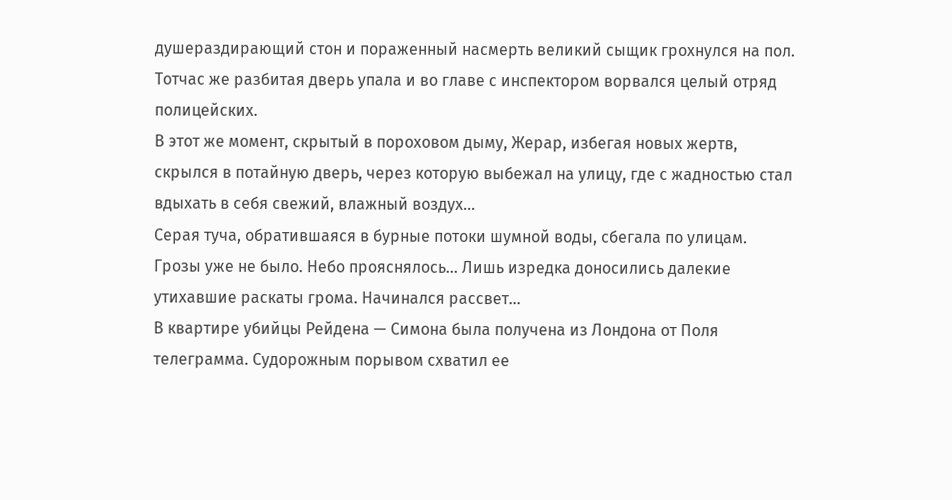душераздирающий стон и пораженный насмерть великий сыщик грохнулся на пол.
Тотчас же разбитая дверь упала и во главе с инспектором ворвался целый отряд полицейских.
В этот же момент, скрытый в пороховом дыму, Жерар, избегая новых жертв, скрылся в потайную дверь, через которую выбежал на улицу, где с жадностью стал вдыхать в себя свежий, влажный воздух…
Серая туча, обратившаяся в бурные потоки шумной воды, сбегала по улицам. Грозы уже не было. Небо прояснялось… Лишь изредка доносились далекие утихавшие раскаты грома. Начинался рассвет…
В квартире убийцы Рейдена — Симона была получена из Лондона от Поля телеграмма. Судорожным порывом схватил ее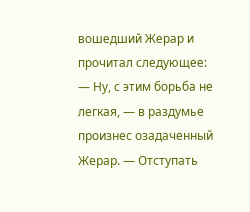вошедший Жерар и прочитал следующее:
— Ну, с этим борьба не легкая, — в раздумье произнес озадаченный Жерар. — Отступать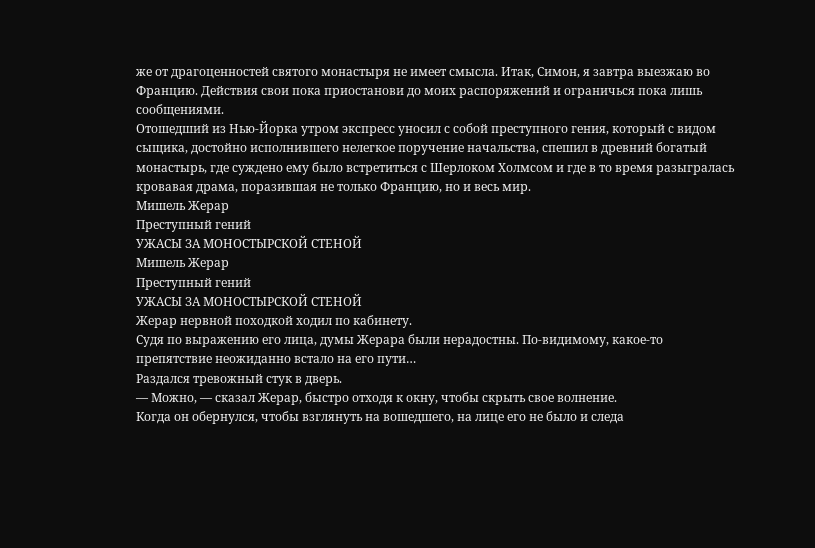же от драгоценностей святого монастыря не имеет смысла. Итак, Симон, я завтра выезжаю во Францию. Действия свои пока приостанови до моих распоряжений и ограничься пока лишь сообщениями.
Отошедший из Нью-Йорка утром экспресс уносил с собой преступного гения, который с видом сыщика, достойно исполнившего нелегкое поручение начальства, спешил в древний богатый монастырь, где суждено ему было встретиться с Шерлоком Холмсом и где в то время разыгралась кровавая драма, поразившая не только Францию, но и весь мир.
Мишель Жерар
Преступный гений
УЖАСЫ ЗА МОНОСТЫРСКОЙ СТЕНОЙ
Мишель Жерар
Преступный гений
УЖАСЫ ЗА МОНОСТЫРСКОЙ СТЕНОЙ
Жерар нервной походкой ходил по кабинету.
Судя по выражению его лица, думы Жерара были нерадостны. По-видимому, какое-то препятствие неожиданно встало на его пути…
Раздался тревожный стук в дверь.
— Можно, — сказал Жерар, быстро отходя к окну, чтобы скрыть свое волнение.
Когда он обернулся, чтобы взглянуть на вошедшего, на лице его не было и следа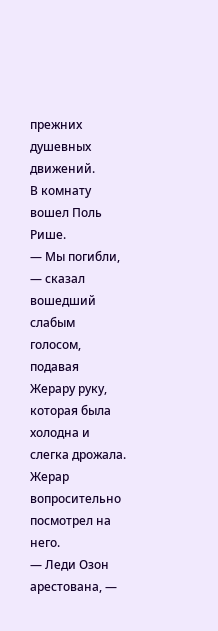прежних душевных движений.
В комнату вошел Поль Рише.
— Мы погибли, — сказал вошедший слабым голосом, подавая Жерару руку, которая была холодна и слегка дрожала.
Жерар вопросительно посмотрел на него.
— Леди Озон арестована, —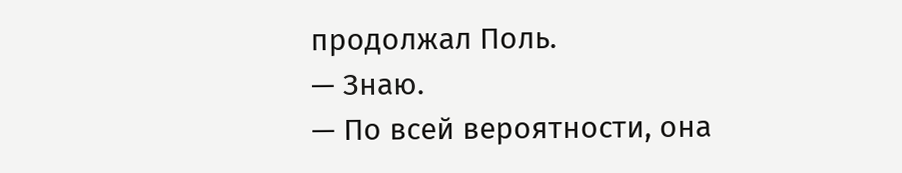продолжал Поль.
— Знаю.
— По всей вероятности, она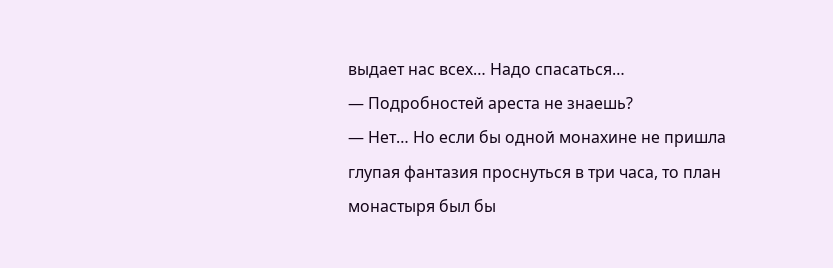выдает нас всех… Надо спасаться…
— Подробностей ареста не знаешь?
— Нет… Но если бы одной монахине не пришла глупая фантазия проснуться в три часа, то план монастыря был бы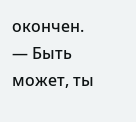окончен.
— Быть может, ты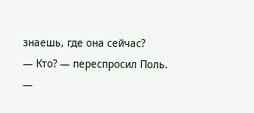знаешь, где она сейчас?
— Кто? — переспросил Поль.
—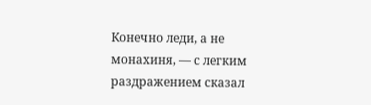Конечно леди, а не монахиня, — с легким раздражением сказал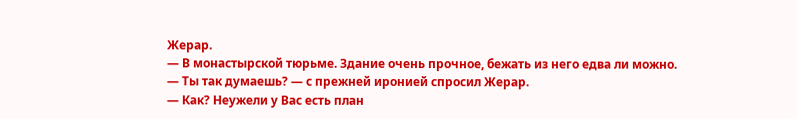Жерар.
— В монастырской тюрьме. Здание очень прочное, бежать из него едва ли можно.
— Ты так думаешь? — с прежней иронией спросил Жерар.
— Как? Неужели у Вас есть план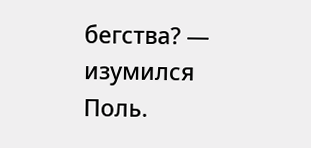бегства? — изумился Поль.